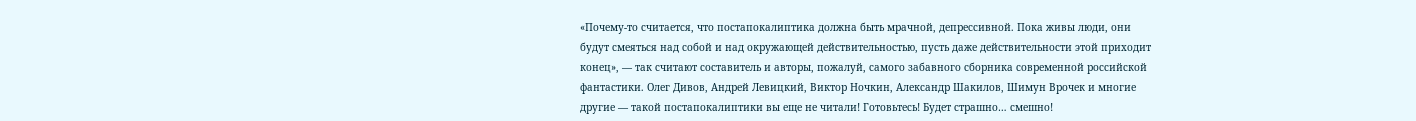«Почему-то считается, что постапокалиптика должна быть мрачной, депрессивной. Пока живы люди, они будут смеяться над собой и над окружающей действительностью, пусть даже действительности этой приходит конец», — так считают составитель и авторы, пожалуй, самого забавного сборника современной российской фантастики. Олег Дивов, Андрей Левицкий, Виктор Ночкин, Александр Шакилов, Шимун Врочек и многие другие — такой постапокалиптики вы еще не читали! Готовьтесь! Будет страшно… смешно!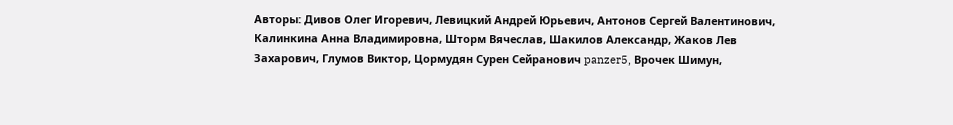Авторы: Дивов Олег Игоревич, Левицкий Андрей Юрьевич, Антонов Сергей Валентинович, Калинкина Анна Владимировна, Шторм Вячеслав, Шакилов Александр, Жаков Лев Захарович, Глумов Виктор, Цормудян Сурен Сейранович panzer5, Врочек Шимун,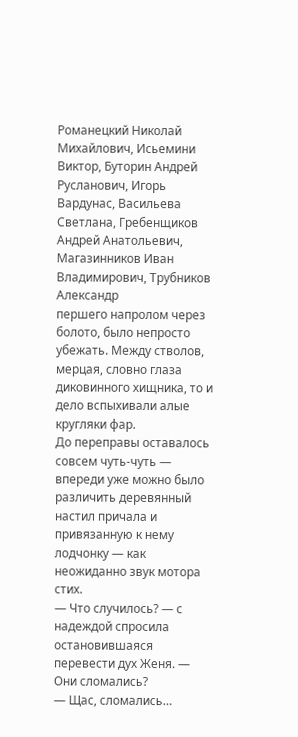Романецкий Николай Михайлович, Исьемини Виктор, Буторин Андрей Русланович, Игорь Вардунас, Васильева Светлана, Гребенщиков Андрей Анатольевич, Магазинников Иван Владимирович, Трубников Александр
першего напролом через болото, было непросто убежать. Между стволов, мерцая, словно глаза диковинного хищника, то и дело вспыхивали алые кругляки фар.
До переправы оставалось совсем чуть-чуть — впереди уже можно было различить деревянный настил причала и привязанную к нему лодчонку — как неожиданно звук мотора стих.
— Что случилось? — с надеждой спросила остановившаяся перевести дух Женя. — Они сломались?
— Щас, сломались…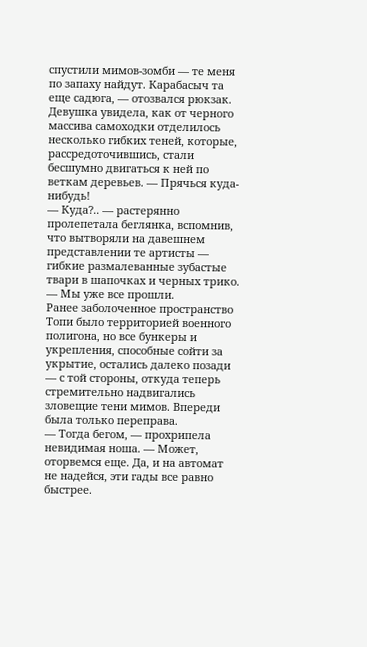спустили мимов-зомби — те меня по запаху найдут. Карабасыч та еще садюга, — отозвался рюкзак. Девушка увидела, как от черного массива самоходки отделилось несколько гибких теней, которые, рассредоточившись, стали бесшумно двигаться к ней по веткам деревьев. — Прячься куда-нибудь!
— Куда?.. — растерянно пролепетала беглянка, вспомнив, что вытворяли на давешнем представлении те артисты — гибкие размалеванные зубастые твари в шапочках и черных трико. — Мы уже все прошли.
Ранее заболоченное пространство Топи было территорией военного полигона, но все бункеры и укрепления, способные сойти за укрытие, остались далеко позади — с той стороны, откуда теперь стремительно надвигались зловещие тени мимов. Впереди была только переправа.
— Тогда бегом, — прохрипела невидимая ноша. — Может, оторвемся еще. Да, и на автомат не надейся, эти гады все равно быстрее.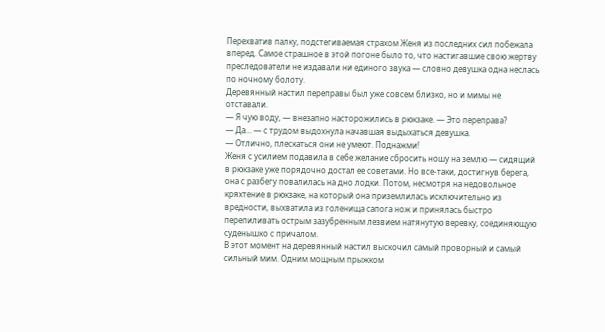Перехватив палку, подстегиваемая страхом Женя из последних сил побежала вперед. Самое страшное в этой погоне было то, что настигавшие свою жертву преследователи не издавали ни единого звука — словно девушка одна неслась по ночному болоту.
Деревянный настил переправы был уже совсем близко, но и мимы не отставали.
— Я чую воду, — внезапно насторожились в рюкзаке. — Это переправа?
— Да… — с трудом выдохнула начавшая выдыхаться девушка.
— Отлично, плескаться они не умеют. Поднажми!
Женя с усилием подавила в себе желание сбросить ношу на землю — сидящий в рюкзаке уже порядочно достал ее советами. Но все-таки, достигнув берега, она с разбегу повалилась на дно лодки. Потом, несмотря на недовольное кряхтение в рюкзаке, на который она приземлилась исключительно из вредности, выхватила из голенища сапога нож и принялась быстро перепиливать острым зазубренным лезвием натянутую веревку, соединяющую суденышко с причалом.
В этот момент на деревянный настил выскочил самый проворный и самый сильный мим. Одним мощным прыжком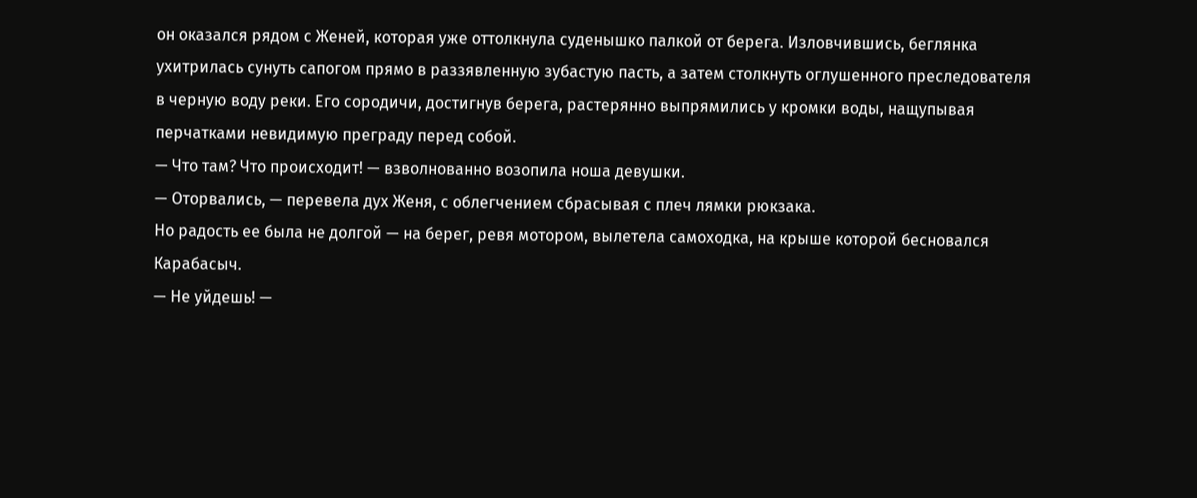он оказался рядом с Женей, которая уже оттолкнула суденышко палкой от берега. Изловчившись, беглянка ухитрилась сунуть сапогом прямо в раззявленную зубастую пасть, а затем столкнуть оглушенного преследователя в черную воду реки. Его сородичи, достигнув берега, растерянно выпрямились у кромки воды, нащупывая перчатками невидимую преграду перед собой.
— Что там? Что происходит! — взволнованно возопила ноша девушки.
— Оторвались, — перевела дух Женя, с облегчением сбрасывая с плеч лямки рюкзака.
Но радость ее была не долгой — на берег, ревя мотором, вылетела самоходка, на крыше которой бесновался Карабасыч.
— Не уйдешь! —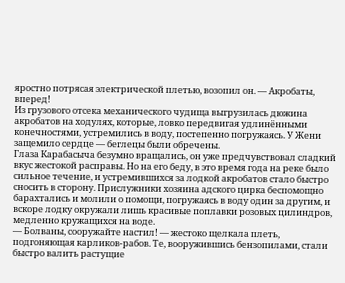яростно потрясая электрической плетью, возопил он. — Акробаты, вперед!
Из грузового отсека механического чудища выгрузилась дюжина акробатов на ходулях, которые, ловко передвигая удлинёнными конечностями, устремились в воду, постепенно погружаясь. У Жени защемило сердце — беглецы были обречены.
Глаза Карабасыча безумно вращались, он уже предчувствовал сладкий вкус жестокой расправы. Но на его беду, в это время года на реке было сильное течение, и устремившихся за лодкой акробатов стало быстро сносить в сторону. Прислужники хозяина адского цирка беспомощно барахтались и молили о помощи, погружаясь в воду один за другим, и вскоре лодку окружали лишь красивые поплавки розовых цилиндров, медленно кружащихся на воде.
— Болваны, сооружайте настил! — жестоко щелкала плеть, подгоняющая карликов-рабов. Те, вооружившись бензопилами, стали быстро валить растущие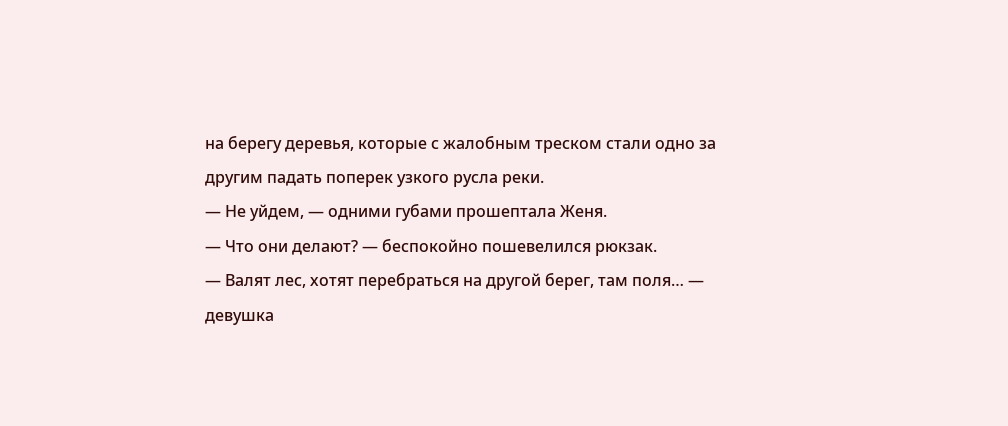на берегу деревья, которые с жалобным треском стали одно за другим падать поперек узкого русла реки.
— Не уйдем, — одними губами прошептала Женя.
— Что они делают? — беспокойно пошевелился рюкзак.
— Валят лес, хотят перебраться на другой берег, там поля… — девушка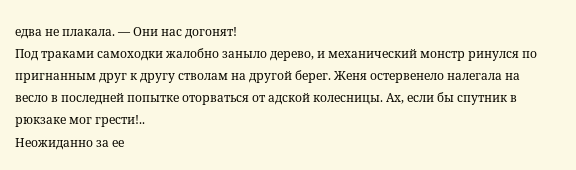едва не плакала. — Они нас догонят!
Под траками самоходки жалобно заныло дерево, и механический монстр ринулся по пригнанным друг к другу стволам на другой берег. Женя остервенело налегала на весло в последней попытке оторваться от адской колесницы. Ах, если бы спутник в рюкзаке мог грести!..
Неожиданно за ее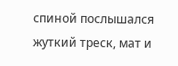спиной послышался жуткий треск, мат и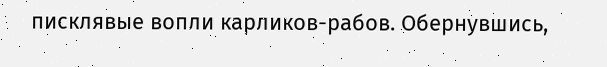писклявые вопли карликов-рабов. Обернувшись,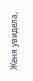Женя увидела,